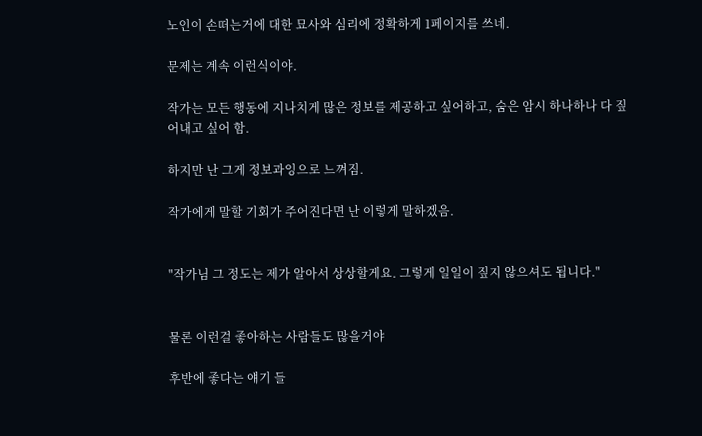노인이 손떠는거에 대한 묘사와 심리에 정확하게 1페이지를 쓰네.

문제는 계속 이런식이야.

작가는 모든 행동에 지나치게 많은 정보를 제공하고 싶어하고, 숨은 암시 하나하나 다 짚어내고 싶어 함.

하지만 난 그게 정보과잉으로 느껴짐.

작가에게 말할 기회가 주어진다면 난 이렇게 말하겠음.


"작가님 그 정도는 제가 알아서 상상할게요. 그렇게 일일이 짚지 않으셔도 됩니다."


물론 이런걸 좋아하는 사람들도 많을거야

후반에 좋다는 얘기 들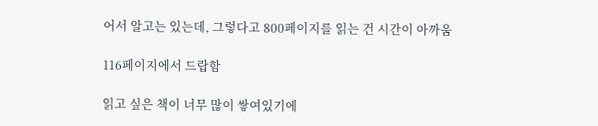어서 알고는 있는데, 그렇다고 800페이지를 읽는 건 시간이 아까움

116페이지에서 드랍함

읽고 싶은 책이 너무 많이 쌓여있기에